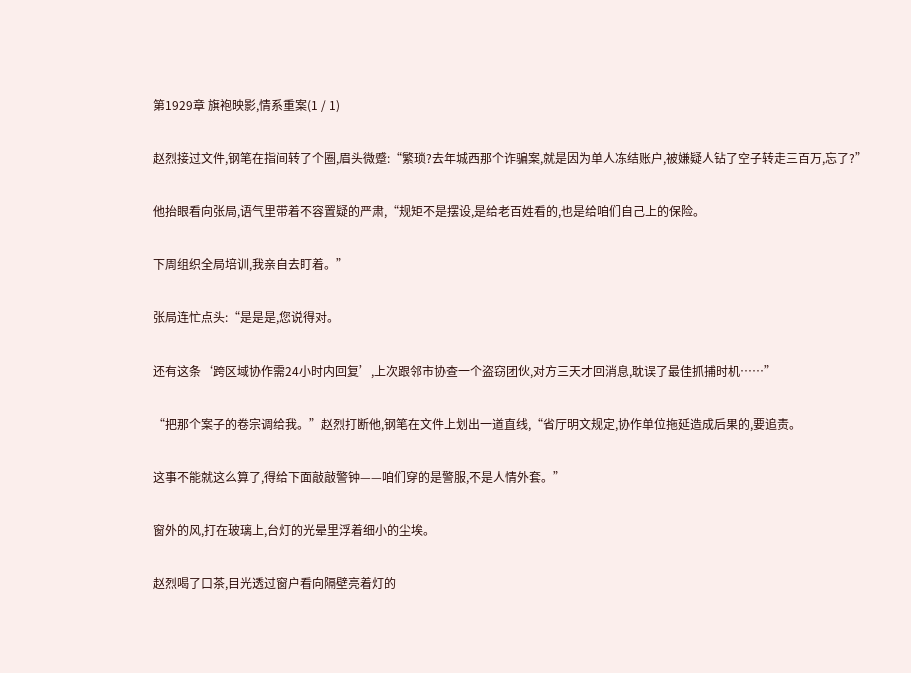第1929章 旗袍映影,情系重案(1 / 1)

赵烈接过文件,钢笔在指间转了个圈,眉头微蹙:“繁琐?去年城西那个诈骗案,就是因为单人冻结账户,被嫌疑人钻了空子转走三百万,忘了?”

他抬眼看向张局,语气里带着不容置疑的严肃,“规矩不是摆设,是给老百姓看的,也是给咱们自己上的保险。

下周组织全局培训,我亲自去盯着。”

张局连忙点头:“是是是,您说得对。

还有这条‘跨区域协作需24小时内回复’,上次跟邻市协查一个盗窃团伙,对方三天才回消息,耽误了最佳抓捕时机……”

“把那个案子的卷宗调给我。”赵烈打断他,钢笔在文件上划出一道直线,“省厅明文规定,协作单位拖延造成后果的,要追责。

这事不能就这么算了,得给下面敲敲警钟——咱们穿的是警服,不是人情外套。”

窗外的风,打在玻璃上,台灯的光晕里浮着细小的尘埃。

赵烈喝了口茶,目光透过窗户看向隔壁亮着灯的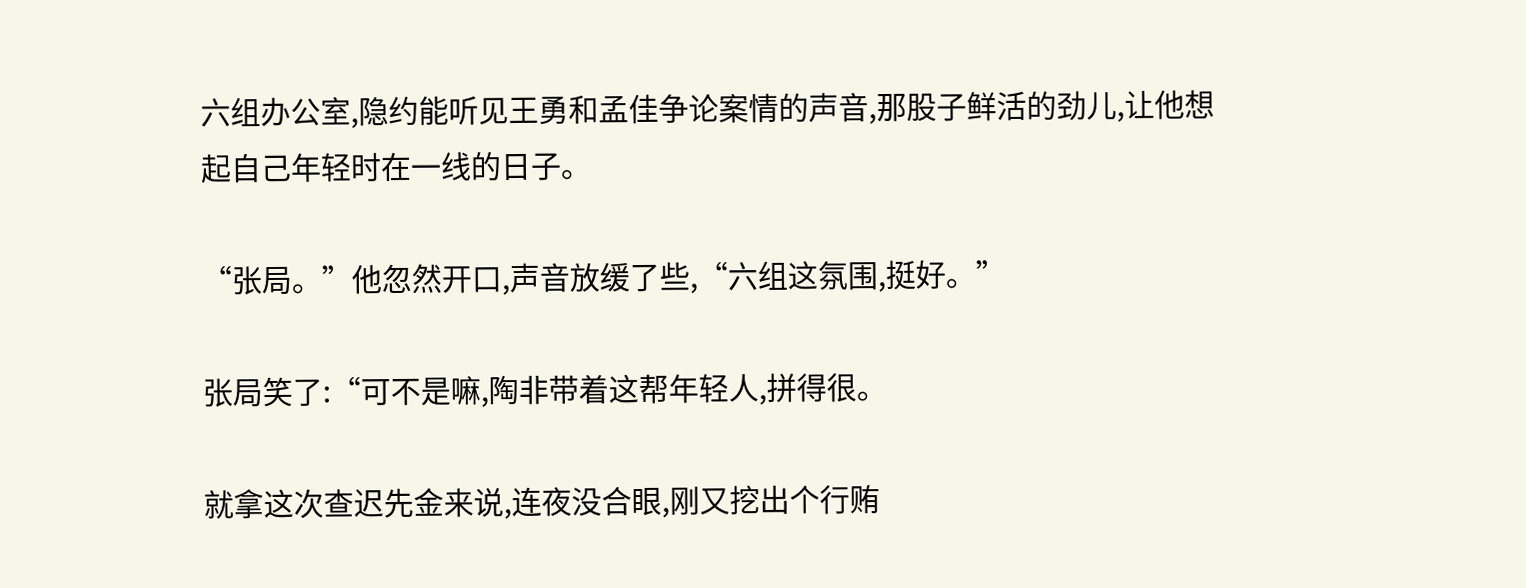六组办公室,隐约能听见王勇和孟佳争论案情的声音,那股子鲜活的劲儿,让他想起自己年轻时在一线的日子。

“张局。”他忽然开口,声音放缓了些,“六组这氛围,挺好。”

张局笑了:“可不是嘛,陶非带着这帮年轻人,拼得很。

就拿这次查迟先金来说,连夜没合眼,刚又挖出个行贿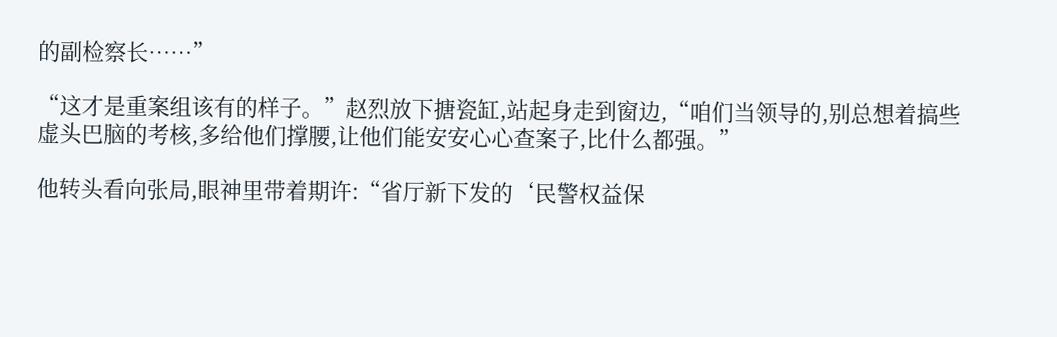的副检察长……”

“这才是重案组该有的样子。”赵烈放下搪瓷缸,站起身走到窗边,“咱们当领导的,别总想着搞些虚头巴脑的考核,多给他们撑腰,让他们能安安心心查案子,比什么都强。”

他转头看向张局,眼神里带着期许:“省厅新下发的‘民警权益保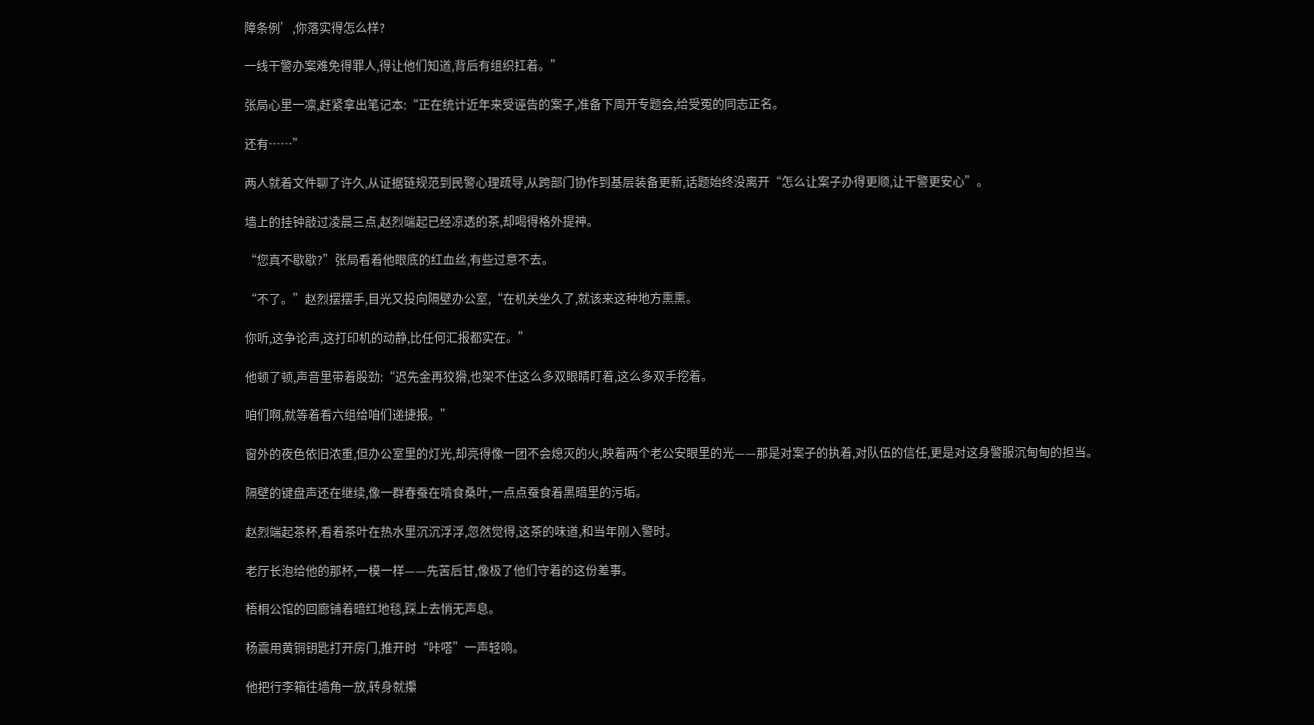障条例’,你落实得怎么样?

一线干警办案难免得罪人,得让他们知道,背后有组织扛着。”

张局心里一凛,赶紧拿出笔记本:“正在统计近年来受诬告的案子,准备下周开专题会,给受冤的同志正名。

还有……”

两人就着文件聊了许久,从证据链规范到民警心理疏导,从跨部门协作到基层装备更新,话题始终没离开“怎么让案子办得更顺,让干警更安心”。

墙上的挂钟敲过凌晨三点,赵烈端起已经凉透的茶,却喝得格外提神。

“您真不歇歇?”张局看着他眼底的红血丝,有些过意不去。

“不了。”赵烈摆摆手,目光又投向隔壁办公室,“在机关坐久了,就该来这种地方熏熏。

你听,这争论声,这打印机的动静,比任何汇报都实在。”

他顿了顿,声音里带着股劲:“迟先金再狡猾,也架不住这么多双眼睛盯着,这么多双手挖着。

咱们啊,就等着看六组给咱们递捷报。”

窗外的夜色依旧浓重,但办公室里的灯光,却亮得像一团不会熄灭的火,映着两个老公安眼里的光——那是对案子的执着,对队伍的信任,更是对这身警服沉甸甸的担当。

隔壁的键盘声还在继续,像一群春蚕在啃食桑叶,一点点蚕食着黑暗里的污垢。

赵烈端起茶杯,看着茶叶在热水里沉沉浮浮,忽然觉得,这茶的味道,和当年刚入警时。

老厅长泡给他的那杯,一模一样——先苦后甘,像极了他们守着的这份差事。

梧桐公馆的回廊铺着暗红地毯,踩上去悄无声息。

杨震用黄铜钥匙打开房门,推开时“咔嗒”一声轻响。

他把行李箱往墙角一放,转身就攥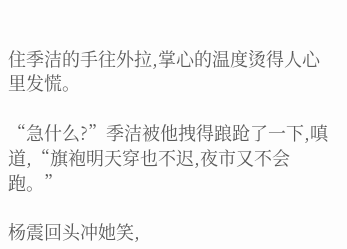住季洁的手往外拉,掌心的温度烫得人心里发慌。

“急什么?”季洁被他拽得踉跄了一下,嗔道,“旗袍明天穿也不迟,夜市又不会跑。”

杨震回头冲她笑,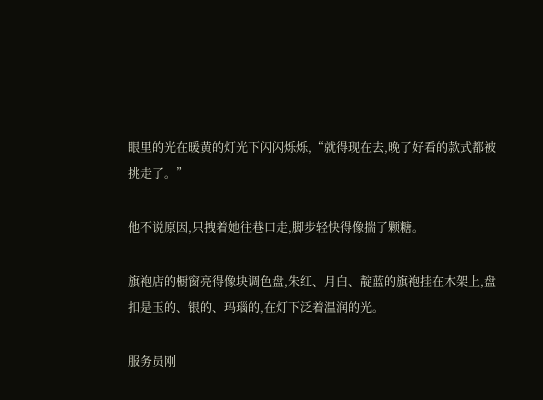眼里的光在暖黄的灯光下闪闪烁烁,“就得现在去,晚了好看的款式都被挑走了。”

他不说原因,只拽着她往巷口走,脚步轻快得像揣了颗糖。

旗袍店的橱窗亮得像块调色盘,朱红、月白、靛蓝的旗袍挂在木架上,盘扣是玉的、银的、玛瑙的,在灯下泛着温润的光。

服务员刚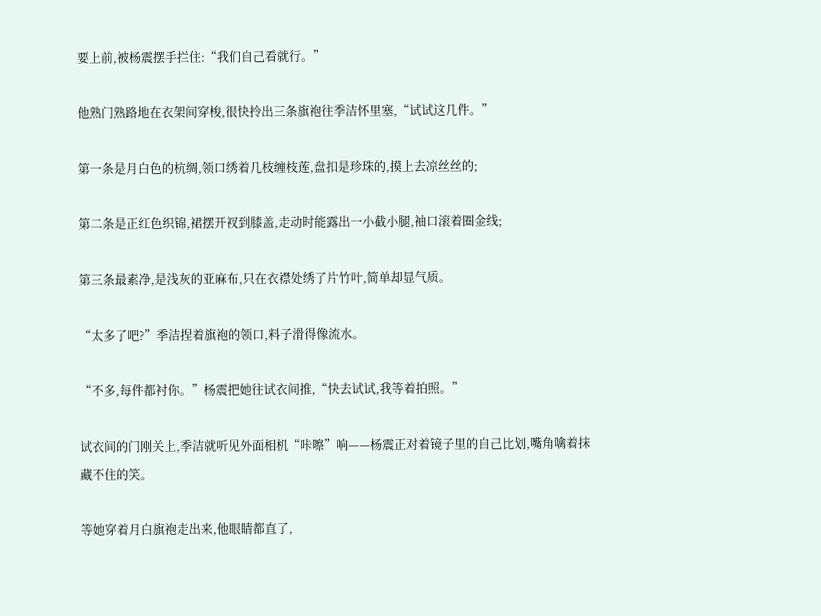要上前,被杨震摆手拦住:“我们自己看就行。”

他熟门熟路地在衣架间穿梭,很快拎出三条旗袍往季洁怀里塞,“试试这几件。”

第一条是月白色的杭绸,领口绣着几枝缠枝莲,盘扣是珍珠的,摸上去凉丝丝的;

第二条是正红色织锦,裙摆开衩到膝盖,走动时能露出一小截小腿,袖口滚着圈金线;

第三条最素净,是浅灰的亚麻布,只在衣襟处绣了片竹叶,简单却显气质。

“太多了吧?”季洁捏着旗袍的领口,料子滑得像流水。

“不多,每件都衬你。”杨震把她往试衣间推,“快去试试,我等着拍照。”

试衣间的门刚关上,季洁就听见外面相机“咔嚓”响——杨震正对着镜子里的自己比划,嘴角噙着抹藏不住的笑。

等她穿着月白旗袍走出来,他眼睛都直了,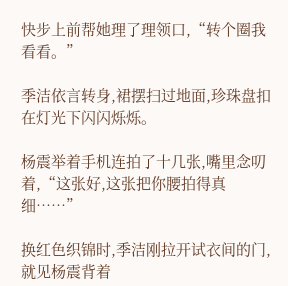快步上前帮她理了理领口,“转个圈我看看。”

季洁依言转身,裙摆扫过地面,珍珠盘扣在灯光下闪闪烁烁。

杨震举着手机连拍了十几张,嘴里念叨着,“这张好,这张把你腰拍得真细……”

换红色织锦时,季洁刚拉开试衣间的门,就见杨震背着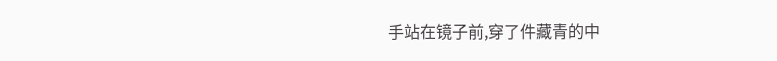手站在镜子前,穿了件藏青的中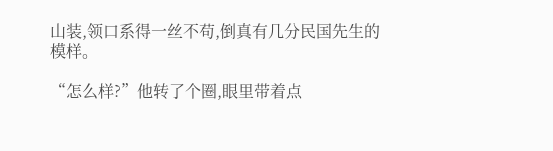山装,领口系得一丝不苟,倒真有几分民国先生的模样。

“怎么样?”他转了个圈,眼里带着点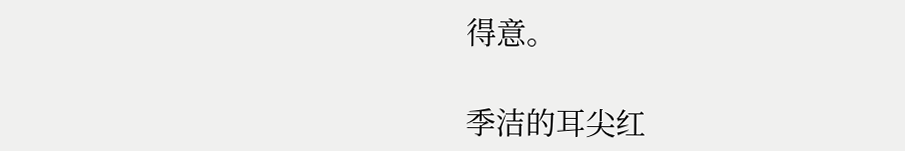得意。

季洁的耳尖红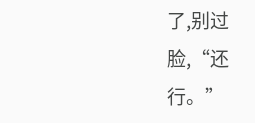了,别过脸,“还行。”